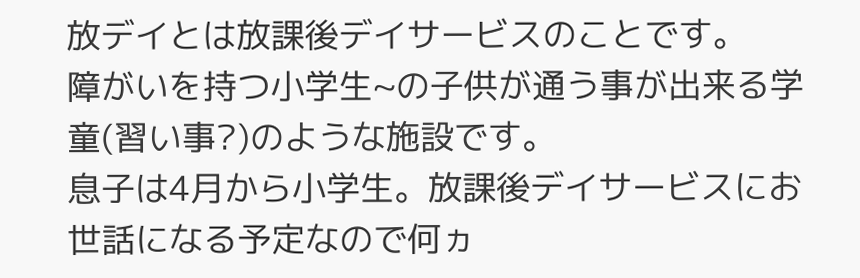放デイとは放課後デイサービスのことです。
障がいを持つ小学生~の子供が通う事が出来る学童(習い事?)のような施設です。
息子は4月から小学生。放課後デイサービスにお世話になる予定なので何ヵ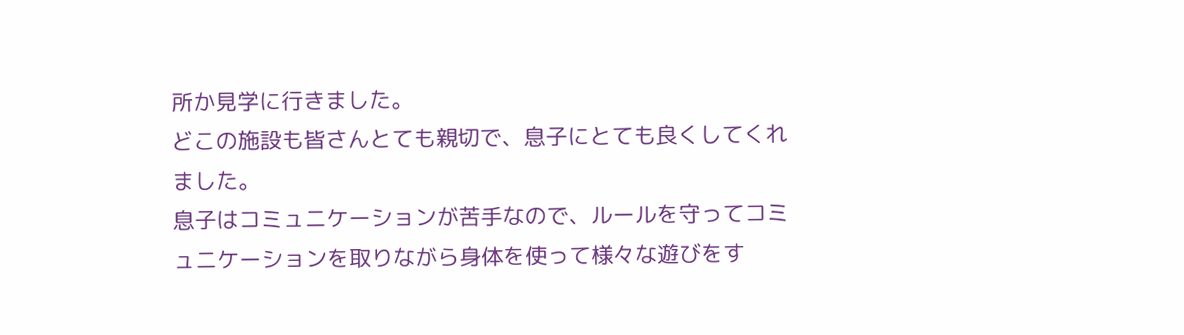所か見学に行きました。
どこの施設も皆さんとても親切で、息子にとても良くしてくれました。
息子はコミュニケーションが苦手なので、ルールを守ってコミュニケーションを取りながら身体を使って様々な遊びをす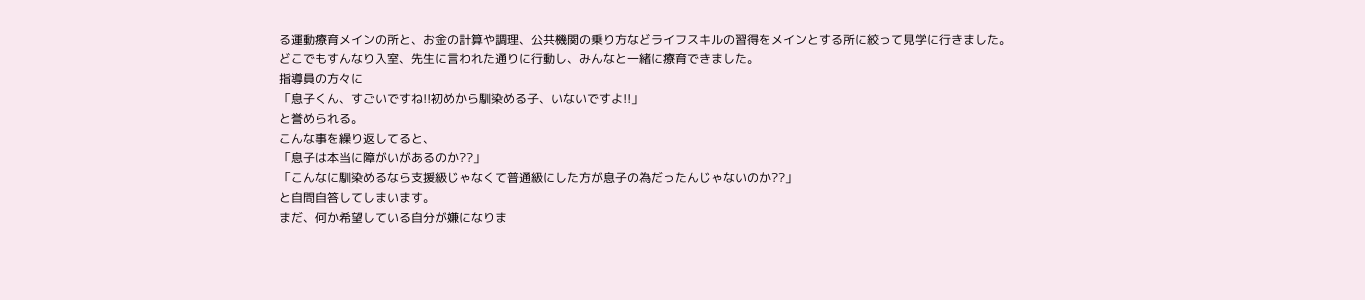る運動療育メインの所と、お金の計算や調理、公共機関の乗り方などライフスキルの習得をメインとする所に絞って見学に行きました。
どこでもすんなり入室、先生に言われた通りに行動し、みんなと一緒に療育できました。
指導員の方々に
「息子くん、すごいですね!!初めから馴染める子、いないですよ!!」
と誉められる。
こんな事を繰り返してると、
「息子は本当に障がいがあるのか??」
「こんなに馴染めるなら支援級じゃなくて普通級にした方が息子の為だったんじゃないのか??」
と自問自答してしまいます。
まだ、何か希望している自分が嫌になりま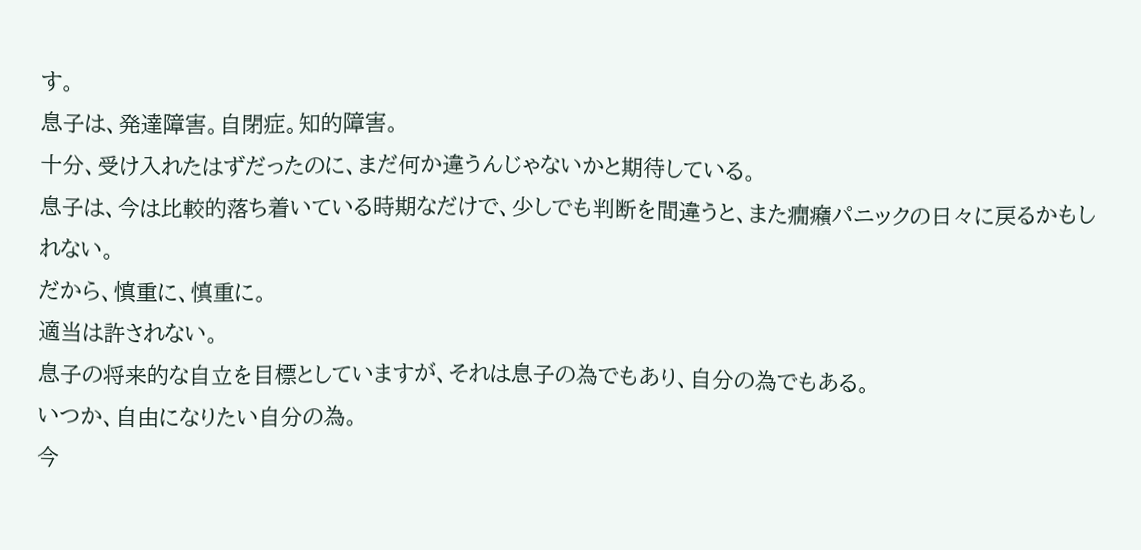す。
息子は、発達障害。自閉症。知的障害。
十分、受け入れたはずだったのに、まだ何か違うんじゃないかと期待している。
息子は、今は比較的落ち着いている時期なだけで、少しでも判断を間違うと、また癇癪パニックの日々に戻るかもしれない。
だから、慎重に、慎重に。
適当は許されない。
息子の将来的な自立を目標としていますが、それは息子の為でもあり、自分の為でもある。
いつか、自由になりたい自分の為。
今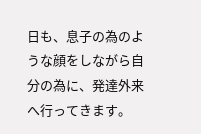日も、息子の為のような顔をしながら自分の為に、発達外来へ行ってきます。